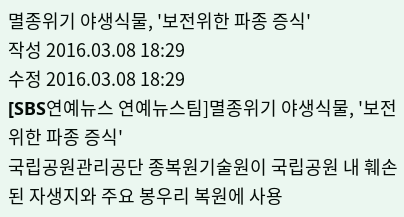멸종위기 야생식물, '보전위한 파종 증식'
작성 2016.03.08 18:29
수정 2016.03.08 18:29
[SBS연예뉴스 연예뉴스팀]멸종위기 야생식물, '보전위한 파종 증식'
국립공원관리공단 종복원기술원이 국립공원 내 훼손된 자생지와 주요 봉우리 복원에 사용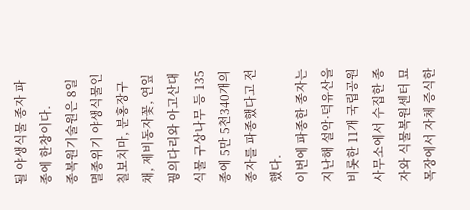될 야생식물 종자 파종에 한창이다.
종복원기술원은 8일 멸종위기 야생식물인 칠보치마, 분홍장구채, 제비동자꽃, 연잎꿩의다리와 아고산대 식물 구상나무 등 135종에 5만 5천340개의 종자를 파종했다고 전했다.
이번에 파종한 종자는 지난해 설악·덕유산을 비롯한 11개 국립공원사무소에서 수집한 종자와 식물복원센터 묘목장에서 자체 증식한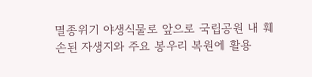멸종위기 야생식물로 앞으로 국립공원 내 훼손된 자생지와 주요 봉우리 복원에 활용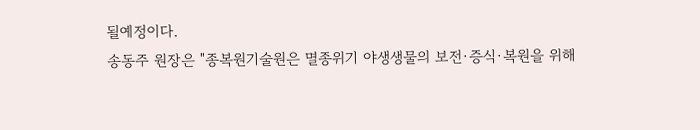될예정이다.
송동주 원장은 "종복원기술원은 멸종위기 야생생물의 보전·증식·복원을 위해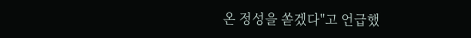온 정성을 쏟겠다"고 언급했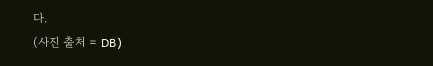다.
(사진 출처 = DB)